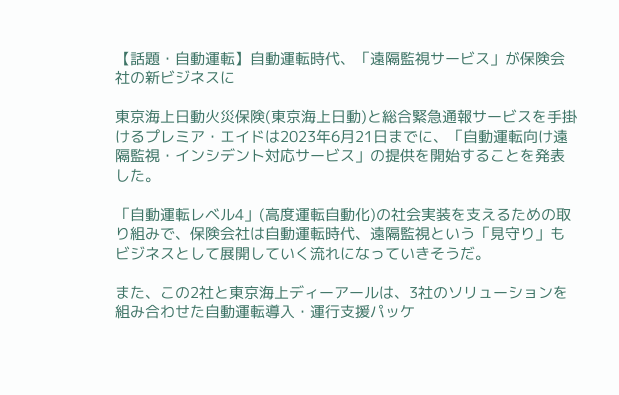【話題・自動運転】自動運転時代、「遠隔監視サービス」が保険会社の新ビジネスに

東京海上日動火災保険(東京海上日動)と総合緊急通報サービスを手掛けるプレミア・エイドは2023年6月21日までに、「自動運転向け遠隔監視・インシデント対応サービス」の提供を開始することを発表した。

「自動運転レベル4」(高度運転自動化)の社会実装を支えるための取り組みで、保険会社は自動運転時代、遠隔監視という「見守り」もビジネスとして展開していく流れになっていきそうだ。

また、この2社と東京海上ディーアールは、3社のソリューションを組み合わせた自動運転導入・運行支援パッケ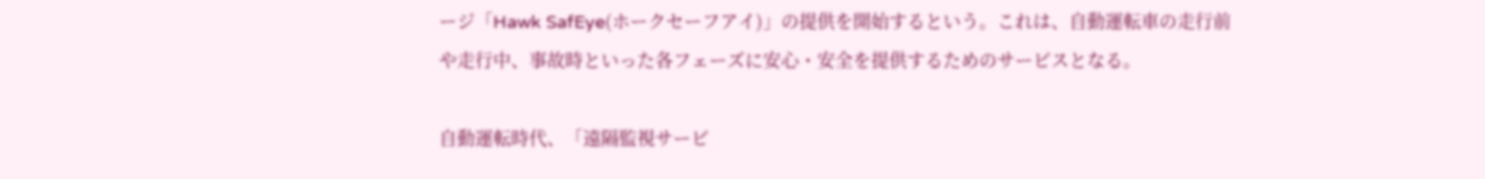ージ「Hawk SafEye(ホークセーフアイ)」の提供を開始するという。これは、自動運転車の走行前や走行中、事故時といった各フェーズに安心・安全を提供するためのサービスとなる。

自動運転時代、「遠隔監視サービ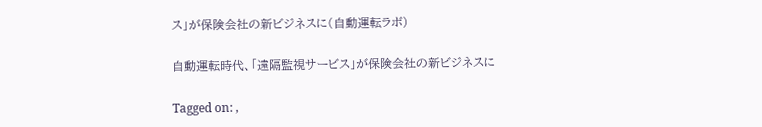ス」が保険会社の新ビジネスに(自動運転ラボ)

自動運転時代、「遠隔監視サービス」が保険会社の新ビジネスに

Tagged on: ,